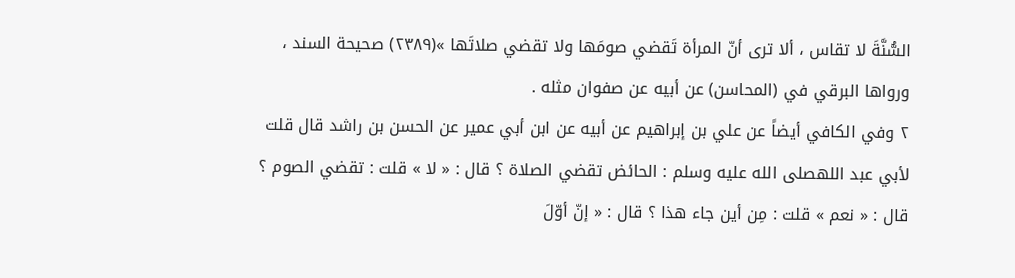السُّنَّةَ لا تقاس ، ألا ترى أنّ المرأة تَقضي صومَها ولا تقضي صلاتَها »(٢٣٨٩) صحيحة السند ، ورواها البرقي في (المحاسن) عن أبيه عن صفوان مثله .
٢ وفي الكافي أيضاً عن علي بن إبراهيم عن أبيه عن ابن أبي عمير عن الحسن بن راشد قال قلت لأبي عبد اللهصلى الله عليه وسلم : الحائض تقضي الصلاة ؟ قال : « لا » قلت : تقضي الصوم ؟ قال : « نعم » قلت : مِن أين جاء هذا ؟ قال : « إنّ أوّلَ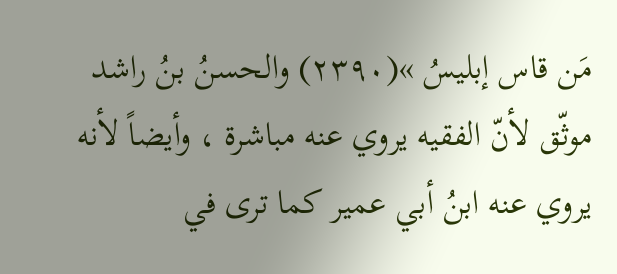مَن قاس إبليسُ »(٢٣٩٠) والحسنُ بنُ راشد موثّق لأنّ الفقيه يروي عنه مباشرة ، وأيضاً لأنه يروي عنه ابنُ أبي عمير كما ترى في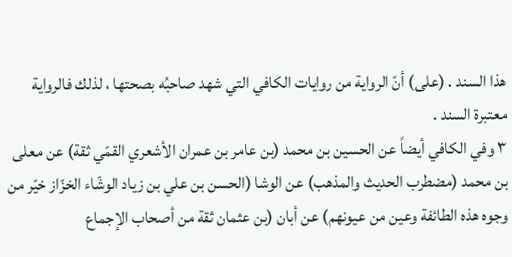هذا السند . (على) أنّ الرواية من روايات الكافي التي شهد صاحبُه بصحتها ، لذلك فالرواية معتبرة السند .
٣ وفي الكافي أيضاً عن الحسين بن محمد (بن عامر بن عمران الأشعري القمّي ثقة) عن معلى بن محمد (مضطرب الحديث والمذهب) عن الوشا (الحسن بن علي بن زياد الوشّاء الخزّاز خيّر من وجوه هذه الطائفة وعين من عيونهم) عن أبان (بن عثمان ثقة من أصحاب الإجماع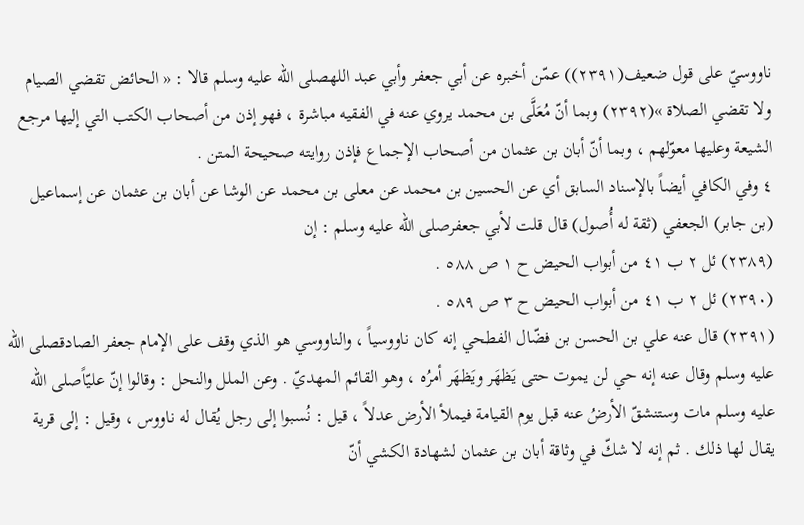ناووسيّ على قول ضعيف(٢٣٩١)) عمّن أخبره عن أبي جعفر وأبي عبد اللهصلى الله عليه وسلم قالا : « الحائض تقضي الصيام ولا تقضي الصلاة »(٢٣٩٢) وبما أنّ مُعَلَّى بن محمد يروي عنه في الفقيه مباشرة ، فهو إذن من أصحاب الكتب التي إليها مرجع الشيعة وعليها معوّلهم ، وبما أنّ أبان بن عثمان من أصحاب الإجماع فإذن روايته صحيحة المتن .
٤ وفي الكافي أيضاً بالإسناد السابق أي عن الحسين بن محمد عن معلى بن محمد عن الوشا عن أبان بن عثمان عن إسماعيل (بن جابر) الجعفي (ثقة له أُصول) قال قلت لأبي جعفرصلى الله عليه وسلم : إن
(٢٣٨٩) ئل ٢ ب ٤١ من أبواب الحيض ح ١ ص ٥٨٨ .
(٢٣٩٠) ئل ٢ ب ٤١ من أبواب الحيض ح ٣ ص ٥٨٩ .
(٢٣٩١) قال عنه علي بن الحسن بن فضّال الفطحي إنه كان ناووسياً ، والناووسي هو الذي وقف على الإمام جعفر الصادقصلى الله عليه وسلم وقال عنه إنه حي لن يموت حتى يَظهَر ويَظهَر أمرُه ، وهو القائم المهديّ . وعن الملل والنحل : وقالوا إنّ عليّاًصلى الله عليه وسلم مات وستنشقّ الأرضُ عنه قبل يوم القيامة فيملأ الأرض عدلاً ، قيل : نُسبوا إلى رجل يُقال له ناووس ، وقيل : إلى قرية يقال لها ذلك . ثم إنه لا شكّ في وثاقة أبان بن عثمان لشهادة الكشي أنّ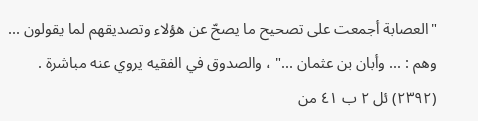"العصابة أجمعت على تصحيح ما يصحّ عن هؤلاء وتصديقهم لما يقولون ... وهم : ... وأبان بن عثمان ..." ، والصدوق في الفقيه يروي عنه مباشرة .
(٢٣٩٢) ئل ٢ ب ٤١ من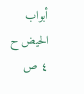أبواب الحيض ح ٤ ص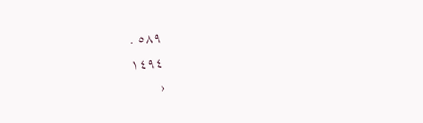٥٨٩ .
١٤٩٤
‹